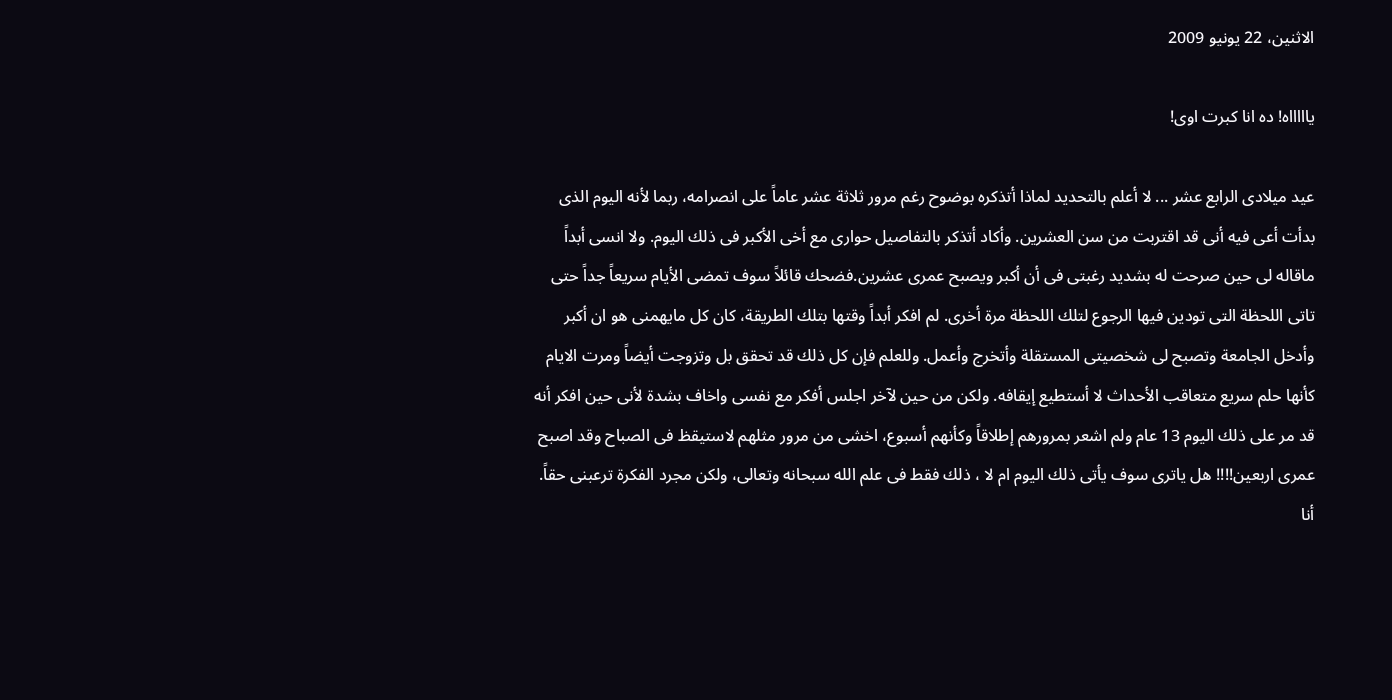الاثنين، 22 يونيو 2009

ياااااه! ده انا كبرت اوى!

عيد ميلادى الرابع عشر ... لا أعلم بالتحديد لماذا أتذكره بوضوح رغم مرور ثلاثة عشر عاماً على انصرامه، ربما لأنه اليوم الذى بدأت أعى فيه أنى قد اقتربت من سن العشرين. وأكاد أتذكر بالتفاصيل حوارى مع أخى الأكبر فى ذلك اليوم. ولا انسى أبداً ماقاله لى حين صرحت له بشديد رغبتى فى أن أكبر ويصبح عمرى عشرين.فضحك قائلاً سوف تمضى الأيام سريعاً جداً حتى تاتى اللحظة التى تودين فيها الرجوع لتلك اللحظة مرة أخرى. لم افكر أبداً وقتها بتلك الطريقة، كان كل مايهمنى هو ان أكبر وأدخل الجامعة وتصبح لى شخصيتى المستقلة وأتخرج وأعمل. وللعلم فإن كل ذلك قد تحقق بل وتزوجت أيضاً ومرت الايام كأنها حلم سريع متعاقب الأحداث لا أستطيع إيقافه. ولكن من حين لآخر اجلس أفكر مع نفسى واخاف بشدة لأنى حين افكر أنه قد مر على ذلك اليوم 13 عام ولم اشعر بمرورهم إطلاقاً وكأنهم أسبوع، اخشى من مرور مثلهم لاستيقظ فى الصباح وقد اصبح عمرى اربعين!!!! هل ياترى سوف يأتى ذلك اليوم ام لا ، ذلك فقط فى علم الله سبحانه وتعالى، ولكن مجرد الفكرة ترعبنى حقاً.
أنا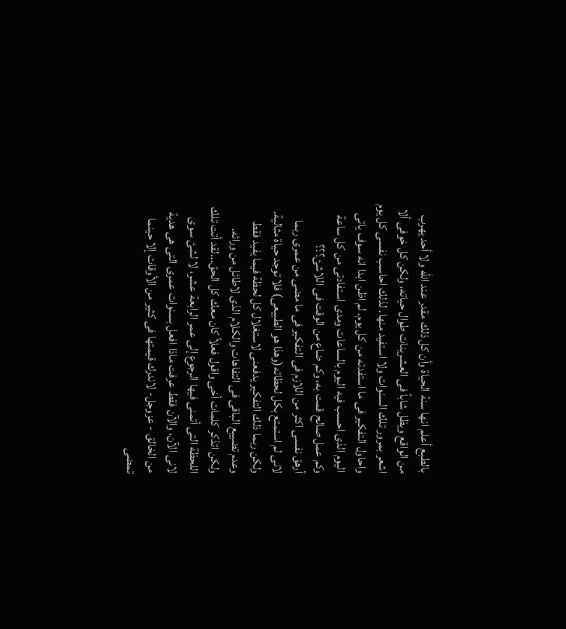بالطبع أعلم انها سنة الحياة وأن كل ذلك مقدر عند الله ولا أحد يهرب من الواقع ويظل شاباً فى العشرينات طوال حياته، ولكن كل خوفى ألا اشعر بمرور تلك السنوات ولا استفيد منها. لذلك احاسب نفسى كل يوم واحاول التفكير فى ما استفدته من كل يوم. لم اظن ابدا انه سوف ياتى اليوم الذى احسب فيه اليوم بالساعات ومدى استفادتى من كل ساعة وكم عمل صالح قمت به، وكم ضاع من الوقت فى اللاشئ؟؟؟
أرهق نفسى اكثر من اللازم فى التفكير فى ما مضى من عمرى ربما لانى لم استمتع بكل لحظاته(وهذا هو الطبيعى) فلا توجد حياة مثالية. ولكن ربما ذلك التفكير يدفعنى لاستغلال كل لحظة فيما يفيد فقط وعدم تضييع الباقى فى التفاهات والكلام الذى لاطائل من ورائه.
ولكن اتذكر كلمات أخى واقول فعلاً كان معك كل الحق...لقد أتت تلك اللحظة التى أتمنى فيها الرجوع إلى عمر الرابعة عشر، لا لشئ سوى لانى الآن، والآن فقط عرفت ماذا افعل بسنوات عمرى التى هى هدية من الخالق - عزوجل- لاندرك قيمتها فى كثير من الأوقات إلا حينما تمضى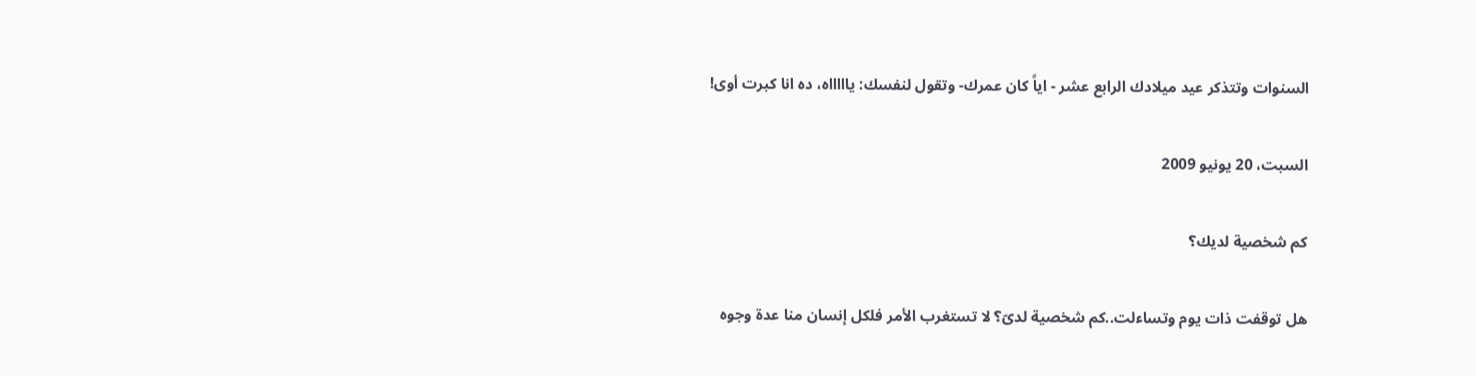السنوات وتتذكر عيد ميلادك الرابع عشر - اياً كان عمرك- وتقول لنفسك: ياااااه، ده انا كبرت أوى!

السبت، 20 يونيو 2009

كم شخصية لديك؟

هل توقفت ذات يوم وتساءلت..كم شخصية لدىّ؟ لا تستغرب الأمر فلكل إنسان منا عدة وجوه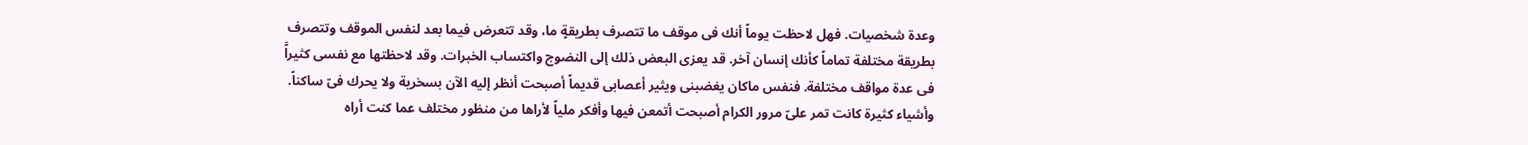وعدة شخصيات. فهل لاحظت يوماً أنك فى موقف ما تتصرف بطريقةٍ ما، وقد تتعرض فيما بعد لنفس الموقف وتتصرف بطريقة مختلفة تماماً كأنك إنسان آخر. قد يعزى البعض ذلك إلى النضوج واكتساب الخبرات. وقد لاحظتها مع نفسى كثيراًَ فى عدة مواقف مختلفة. فنفس ماكان يغضبنى ويثير أعصابى قديماً أصبحت أنظر إليه الآن بسخرية ولا يحرك فىّ ساكناً. وأشياء كثيرة كانت تمر علىّ مرور الكرام أصبحت أتمعن فيها وأفكر ملياً لأراها من منظور مختلف عما كنت أراه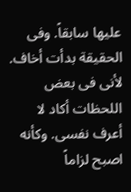عليها سابقاً. وفى الحقيقة بدأت أخاف. لأنى فى بعض اللحظات أكاد لا أعرف نفسى. وكأنه اصبح لزاماً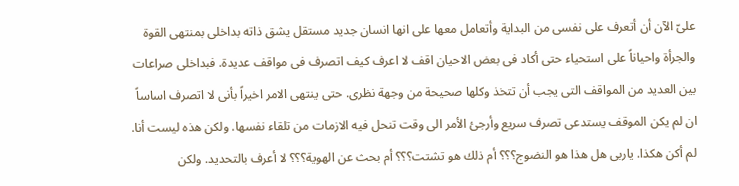علىّ الآن أن أتعرف على نفسى من البداية وأتعامل معها على انها انسان جديد مستقل يشق ذاته بداخلى بمنتهى القوة والجرأة واحياناً على استحياء حتى أكاد فى بعض الاحيان اقف لا اعرف كيف اتصرف فى مواقف عديدة. فبداخلى صراعات بين العديد من المواقف التى يجب أن تتخذ وكلها صحيحة من وجهة نظرى. حتى ينتهى الامر اخيراً بأنى لا اتصرف اساساً ان لم يكن الموقف يستدعى تصرف سريع وأرجئ الأمر الى وقت تنحل فيه الازمات من تلقاء نفسها. ولكن هذه ليست أنا. لم أكن هكذا. ياربى هل هذا هو النضوج؟؟؟ أم ذلك هو تشتت؟؟؟ أم بحث عن الهوية؟؟؟ لا أعرف بالتحديد. ولكن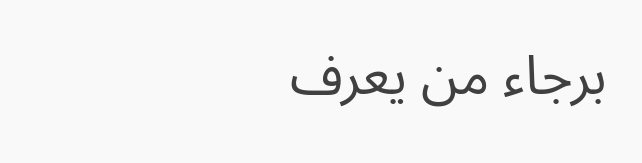برجاء من يعرف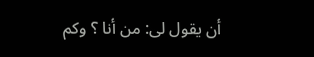أن يقول لى: من أنا ؟ وكم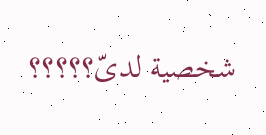شخصية لدىّ؟؟؟؟؟